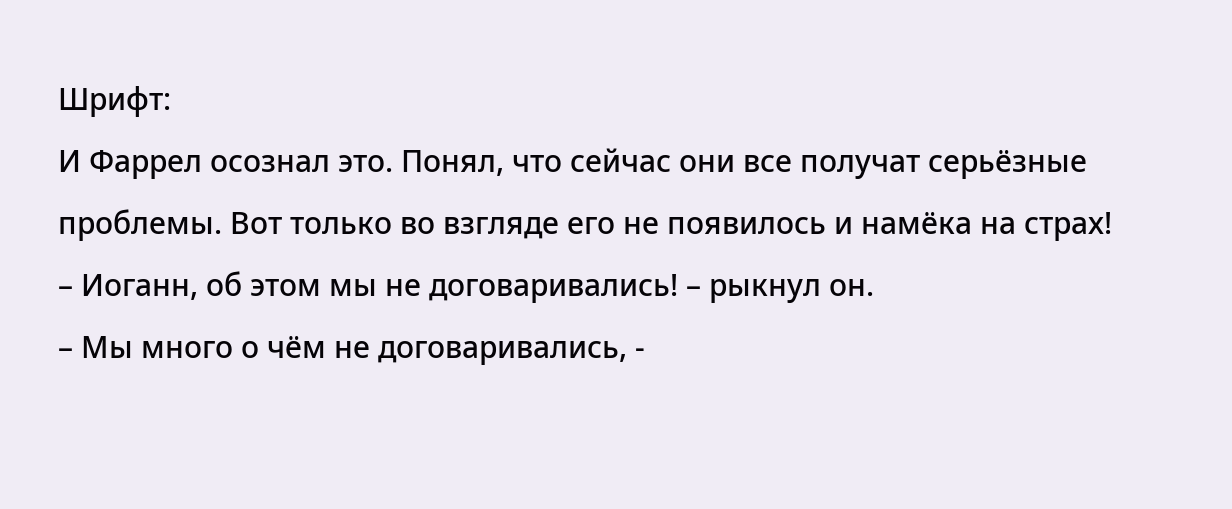Шрифт:
И Фаррел осознал это. Понял, что сейчас они все получат серьёзные проблемы. Вот только во взгляде его не появилось и намёка на страх!
– Иоганн, об этом мы не договаривались! – рыкнул он.
– Мы много о чём не договаривались, -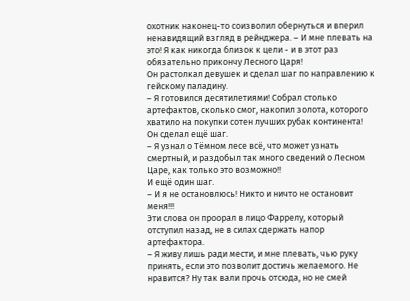охотник наконец-то соизволил обернуться и вперил ненавидящий взгляд в рейнджера. – И мне плевать на это! Я как никогда близок к цели - и в этот раз обязательно прикончу Лесного Царя!
Он растолкал девушек и сделал шаг по направлению к гейскому паладину.
– Я готовился десятилетиями! Собрал столько артефактов, сколько смог, накопил золота, которого хватило на покупки сотен лучших рубак континента!
Он сделал ещё шаг.
– Я узнал о Тёмном лесе всё, что может узнать смертный, и раздобыл так много сведений о Лесном Царе, как только это возможно!!
И ещё один шаг.
– И я не остановлюсь! Никто и ничто не остановит меня!!!
Эти слова он проорал в лицо Фаррелу, который отступил назад, не в силах сдержать напор артефактора.
– Я живу лишь ради мести, и мне плевать, чью руку принять, если это позволит достичь желаемого. Не нравится? Ну так вали прочь отсюда, но не смей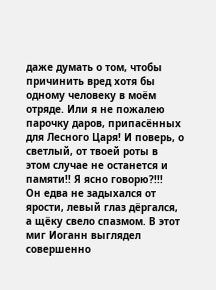даже думать о том, чтобы причинить вред хотя бы одному человеку в моём отряде. Или я не пожалею парочку даров, припасённых для Лесного Царя! И поверь, о светлый, от твоей роты в этом случае не останется и памяти!! Я ясно говорю?!!!
Он едва не задыхался от ярости, левый глаз дёргался, а щёку свело спазмом. В этот миг Иоганн выглядел совершенно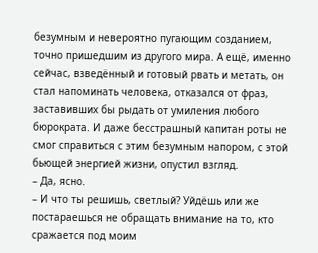безумным и невероятно пугающим созданием, точно пришедшим из другого мира. А ещё, именно сейчас, взведённый и готовый рвать и метать, он стал напоминать человека, отказался от фраз, заставивших бы рыдать от умиления любого бюрократа. И даже бесстрашный капитан роты не смог справиться с этим безумным напором, с этой бьющей энергией жизни, опустил взгляд.
– Да, ясно.
– И что ты решишь, светлый? Уйдёшь или же постараешься не обращать внимание на то, кто сражается под моим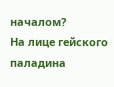началом?
На лице гейского паладина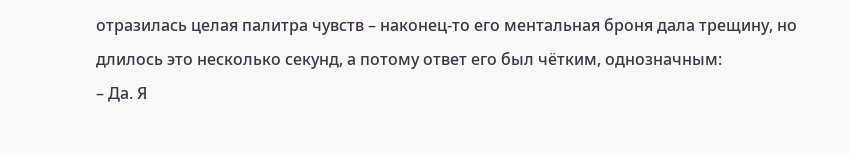отразилась целая палитра чувств – наконец-то его ментальная броня дала трещину, но длилось это несколько секунд, а потому ответ его был чётким, однозначным:
– Да. Я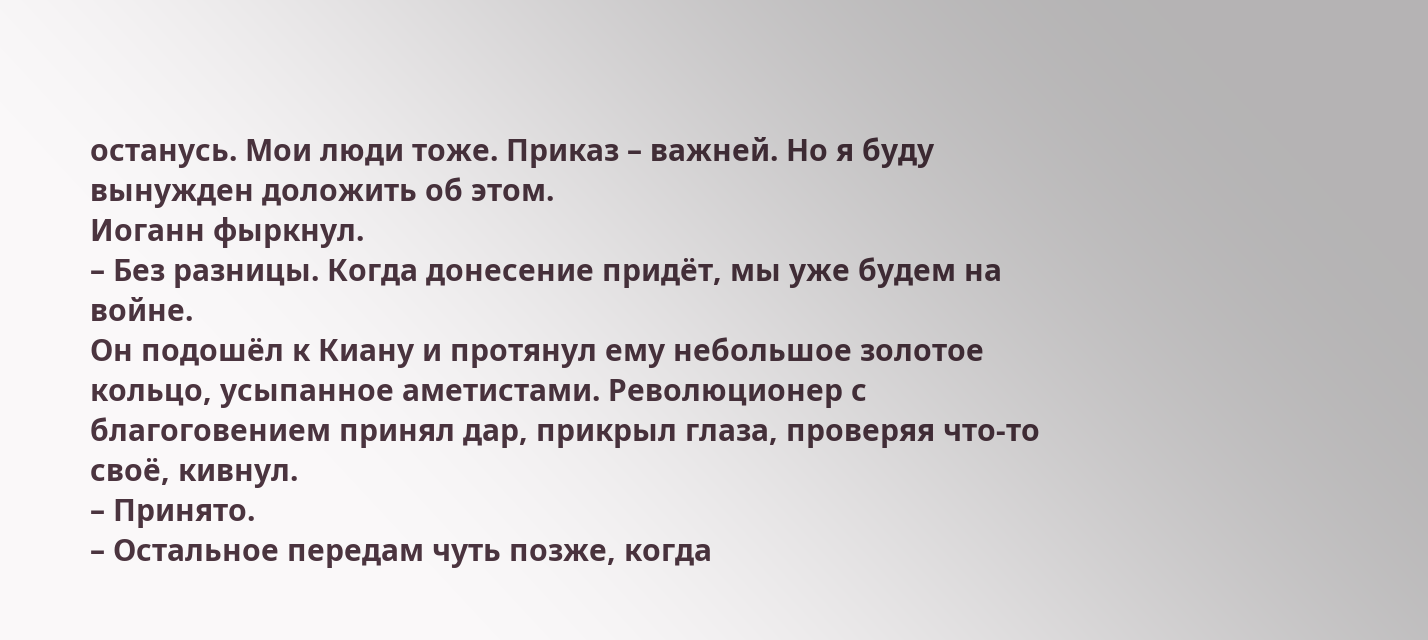останусь. Мои люди тоже. Приказ – важней. Но я буду вынужден доложить об этом.
Иоганн фыркнул.
– Без разницы. Когда донесение придёт, мы уже будем на войне.
Он подошёл к Киану и протянул ему небольшое золотое кольцо, усыпанное аметистами. Революционер с благоговением принял дар, прикрыл глаза, проверяя что-то своё, кивнул.
– Принято.
– Остальное передам чуть позже, когда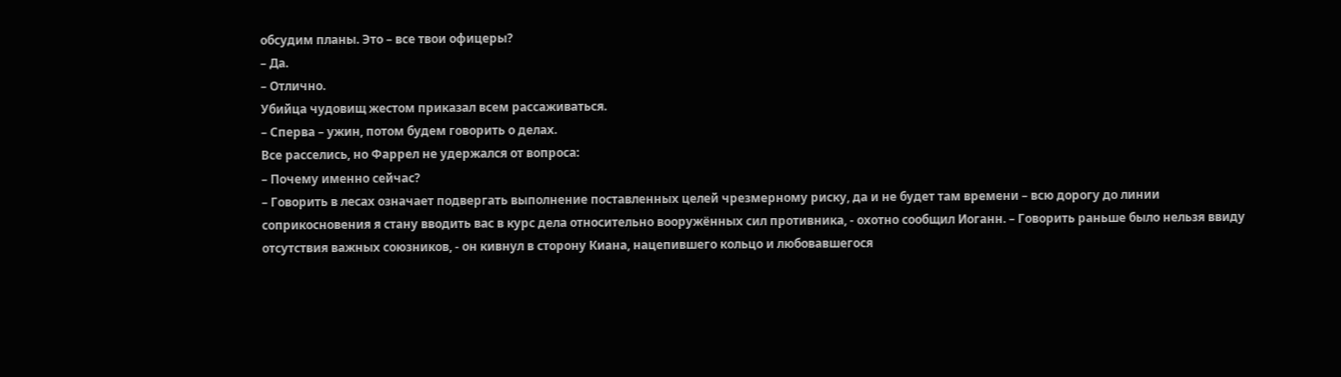обсудим планы. Это – все твои офицеры?
– Да.
– Отлично.
Убийца чудовищ жестом приказал всем рассаживаться.
– Сперва – ужин, потом будем говорить о делах.
Все расселись, но Фаррел не удержался от вопроса:
– Почему именно сейчас?
– Говорить в лесах означает подвергать выполнение поставленных целей чрезмерному риску, да и не будет там времени – всю дорогу до линии соприкосновения я стану вводить вас в курс дела относительно вооружённых сил противника, - охотно сообщил Иоганн. – Говорить раньше было нельзя ввиду отсутствия важных союзников, - он кивнул в сторону Киана, нацепившего кольцо и любовавшегося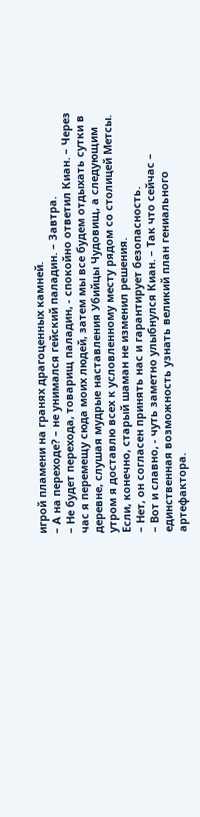игрой пламени на гранях драгоценных камней.
– А на переходе? – не унимался гейский паладин. – Завтра.
– Не будет перехода, товарищ паладин, - спокойно ответил Киан. – Через час я перемещу сюда моих людей, затем мы все будем отдыхать сутки в деревне, слушая мудрые наставления Убийцы Чудовищ, а следующим утром я доставлю всех к условленному месту рядом со столицей Метсы. Если, конечно, старый шаман не изменил решения.
– Нет, он согласен принять нас и гарантирует безопасность.
– Вот и славно, - чуть заметно улыбнулся Киан. – Так что сейчас – единственная возможность узнать великий план гениального артефактора.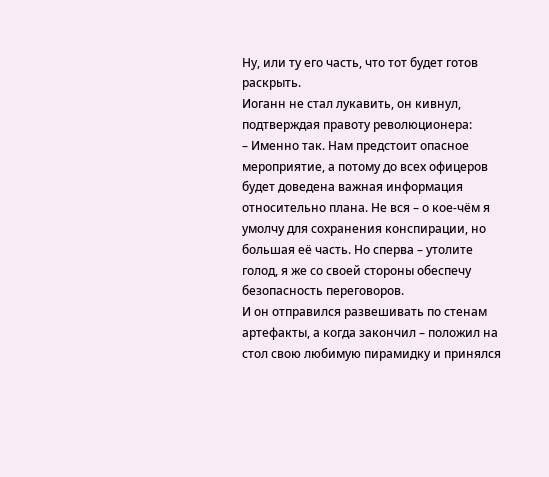Ну, или ту его часть, что тот будет готов раскрыть.
Иоганн не стал лукавить, он кивнул, подтверждая правоту революционера:
– Именно так. Нам предстоит опасное мероприятие, а потому до всех офицеров будет доведена важная информация относительно плана. Не вся – о кое-чём я умолчу для сохранения конспирации, но большая её часть. Но сперва – утолите голод, я же со своей стороны обеспечу безопасность переговоров.
И он отправился развешивать по стенам артефакты, а когда закончил – положил на стол свою любимую пирамидку и принялся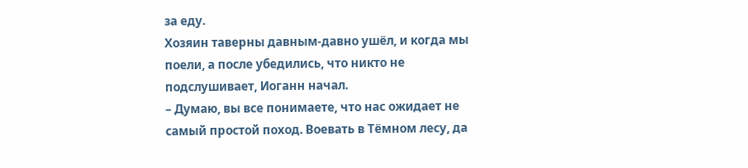за еду.
Хозяин таверны давным-давно ушёл, и когда мы поели, а после убедились, что никто не подслушивает, Иоганн начал.
– Думаю, вы все понимаете, что нас ожидает не самый простой поход. Воевать в Тёмном лесу, да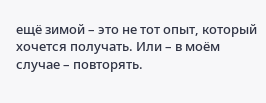ещё зимой – это не тот опыт, который хочется получать. Или – в моём случае – повторять.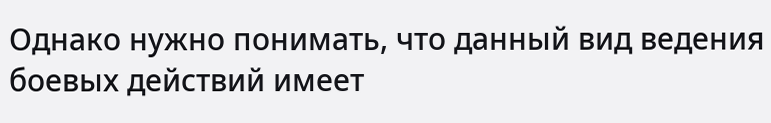Однако нужно понимать, что данный вид ведения боевых действий имеет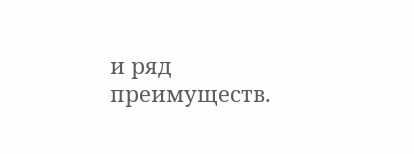и ряд преимуществ.